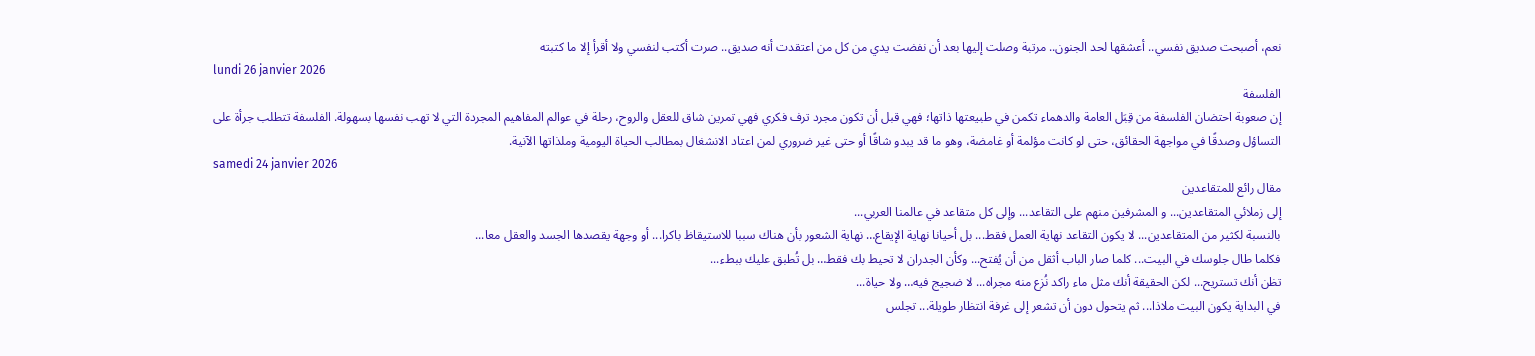نعم، أصبحت صديق نفسي.. أعشقها لحد الجنون.. مرتبة وصلت إليها بعد أن نفضت يدي من كل من اعتقدت أنه صديق.. صرت أكتب لنفسي ولا أقرأ إلا ما كتبته
lundi 26 janvier 2026
الفلسفة
إن صعوبة احتضان الفلسفة من قِبَل العامة والدهماء تكمن في طبيعتها ذاتها؛ فهي قبل أن تكون مجرد ترف فكري فهي تمرين شاق للعقل والروح، رحلة في عوالم المفاهيم المجردة التي لا تهب نفسها بسهولة. الفلسفة تتطلب جرأة على التساؤل وصدقًا في مواجهة الحقائق، حتى لو كانت مؤلمة أو غامضة، وهو ما قد يبدو شاقًا أو حتى غير ضروري لمن اعتاد الانشغال بمطالب الحياة اليومية وملذاتها الآنية.
samedi 24 janvier 2026
مقال رائع للمتقاعدين
إلى زملائي المتقاعدين... و المشرفين منهم على التقاعد... وإلى كل متقاعد في عالمنا العربي...
بالنسبة لكثير من المتقاعدين... لا يكون التقاعد نهاية العمل فقط... بل أحيانا نهاية الإيقاع… نهاية الشعور بأن هناك سببا للاستيقاظ باكرا... أو وجهة يقصدها الجسد والعقل معا...
فكلما طال جلوسك في البيت... كلما صار الباب أثقل من أن يُفتح... وكأن الجدران لا تحيط بك فقط… بل تُطبق عليك ببطء...
تظن أنك تستريح... لكن الحقيقة أنك مثل ماء راكد نُزع منه مجراه... لا ضجيج فيه… ولا حياة...
في البداية يكون البيت ملاذا... ثم يتحول دون أن تشعر إلى غرفة انتظار طويلة... تجلس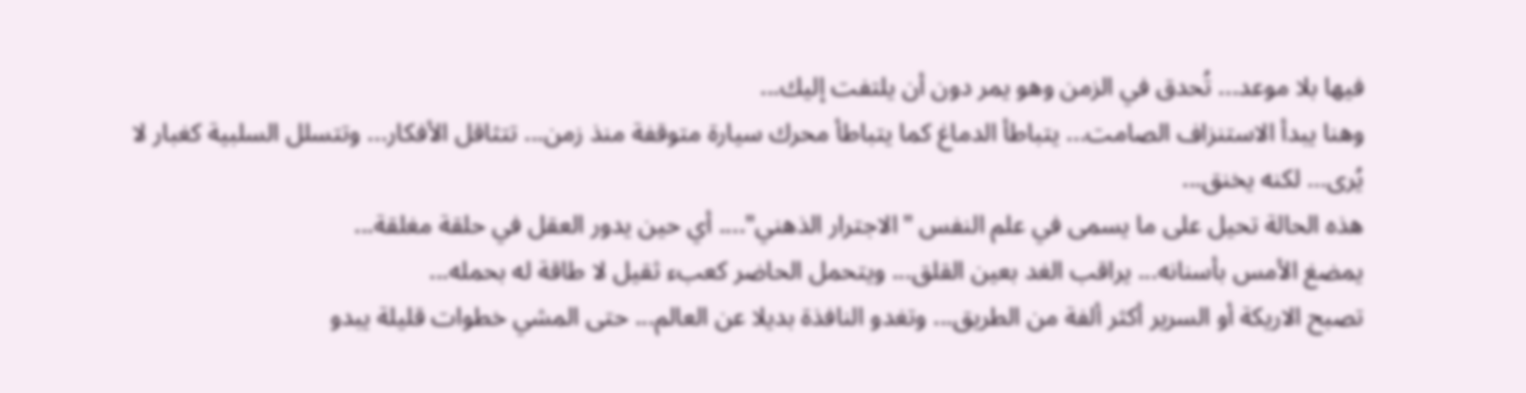فيها بلا موعد... تُحدق في الزمن وهو يمر دون أن يلتفت إليك...
وهنا يبدأ الاستنزاف الصامت... يتباطأ الدماغ كما يتباطأ محرك سيارة متوقفة منذ زمن... تتثاقل الأفكار... وتتسلل السلبية كغبار لا يُرى… لكنه يخنق...
هذه الحالة تحيل على ما يسمى في علم النفس "الاجترار الذهني".... أي حين يدور العقل في حلقة مغلقة...
يمضغ الأمس بأسنانه... يراقب الغد بعين القلق... ويتحمل الحاضر كعبء ثقيل لا طاقة له بحمله...
تصبح الاريكة أو السرير أكثر ألفة من الطريق... وتغدو النافذة بديلا عن العالم... حتى المشي خطوات قليلة يبدو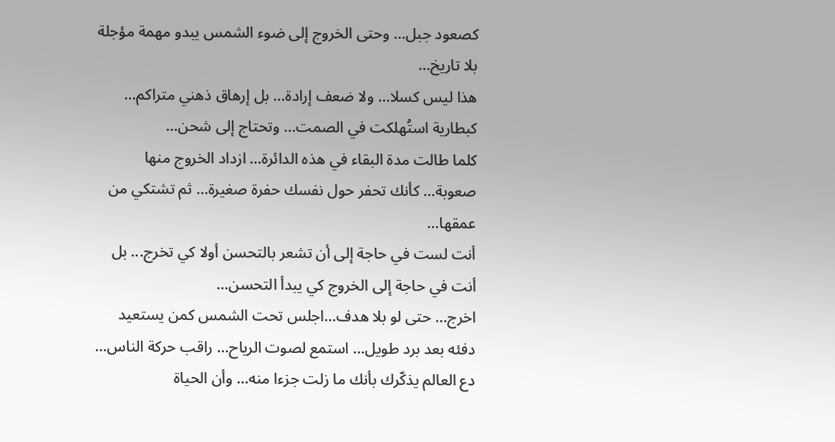كصعود جبل... وحتى الخروج إلى ضوء الشمس يبدو مهمة مؤجلة بلا تاريخ...
هذا ليس كسلا... ولا ضعف إرادة... بل إرهاق ذهني متراكم... كبطارية استُهلكت في الصمت... وتحتاج إلى شحن...
كلما طالت مدة البقاء في هذه الدائرة... ازداد الخروج منها صعوبة... كأنك تحفر حول نفسك حفرة صغيرة… ثم تشتكي من عمقها...
أنت لست في حاجة إلى أن تشعر بالتحسن أولا كي تخرج... بل أنت في حاجة إلى الخروج كي يبدأ التحسن...
اخرج… حتى لو بلا هدف...اجلس تحت الشمس كمن يستعيد دفئه بعد برد طويل... استمع لصوت الرياح... راقب حركة الناس... دع العالم يذكّرك بأنك ما زلت جزءا منه... وأن الحياة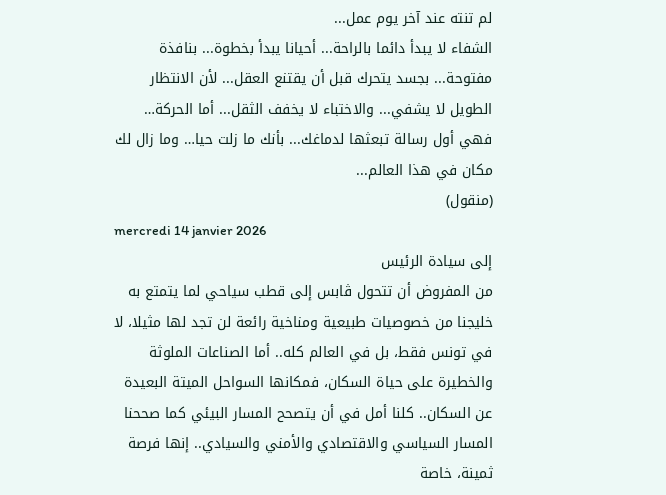لم تنته عند آخر يوم عمل...
الشفاء لا يبدأ دائما بالراحة... أحيانا يبدأ بخطوة... بنافذة مفتوحة... بجسد يتحرك قبل أن يقتنع العقل... لأن الانتظار الطويل لا يشفي... والاختباء لا يخفف الثقل... أما الحركة… فهي أول رسالة تبعثها لدماغك... بأنك ما زلت حيا… وما زال لك مكان في هذا العالم...
(منقول)
mercredi 14 janvier 2026
إلى سيادة الرئيس
من المفروض أن تتحول ڨابس إلى قطب سياحي لما يتمتع به خليجنا من خصوصيات طبيعية ومناخية رائعة لن تجد لها مثيلا، لا في تونس فقط، بل في العالم كله.. أما الصناعات الملوثة والخطيرة على حياة السكان، فمكانها السواحل الميتة البعيدة عن السكان.. كلنا أمل في أن يتصحح المسار البيئي كما صححنا المسار السياسي والاقتصادي والأمني والسيادي.. إنها فرصة ثمينة، خاصة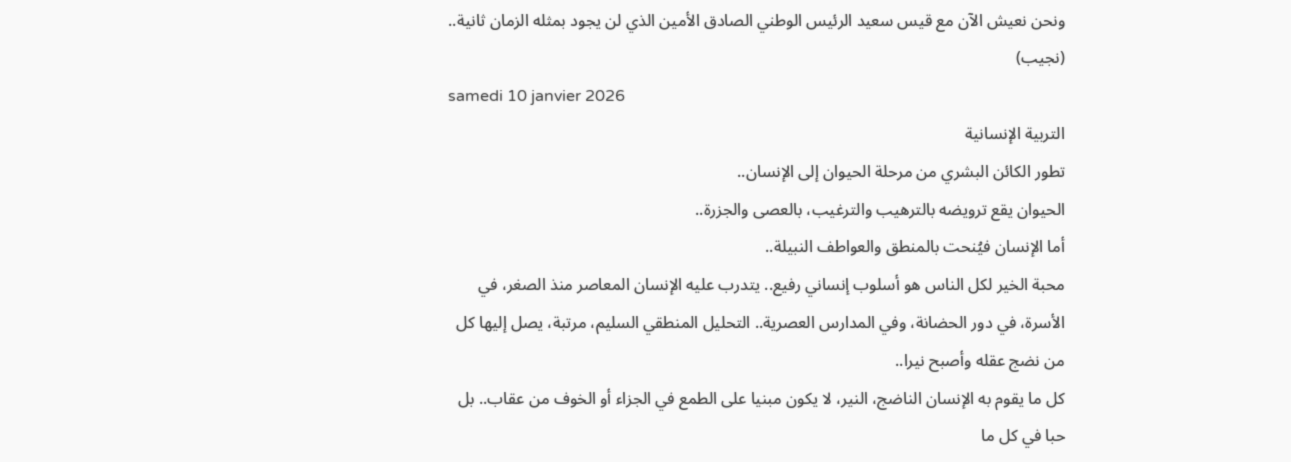ونحن نعيش الآن مع قيس سعيد الرئيس الوطني الصادق الأمين الذي لن يجود بمثله الزمان ثانية..
(نجيب)
samedi 10 janvier 2026
التربية الإنسانية
تطور الكائن البشري من مرحلة الحيوان إلى الإنسان..
الحيوان يقع ترويضه بالترهيب والترغيب، بالعصى والجزرة..
أما الإنسان فيُنحت بالمنطق والعواطف النبيلة..
محبة الخير لكل الناس هو أسلوب إنساني رفيع.. يتدرب عليه الإنسان المعاصر منذ الصغر، في الأسرة، في دور الحضانة، وفي المدارس العصرية.. التحليل المنطقي السليم، مرتبة، يصل إليها كل من نضج عقله وأصبح نيرا..
كل ما يقوم به الإنسان الناضج، النير، لا يكون مبنيا على الطمع في الجزاء أو الخوف من عقاب.. بل حبا في كل ما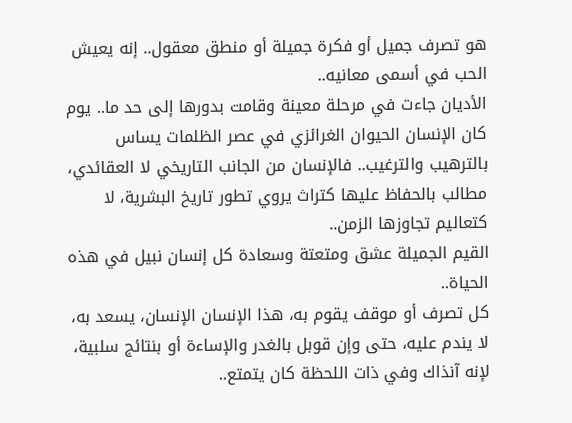هو تصرف جميل أو فكرة جميلة أو منطق معقول.. إنه يعيش الحب في أسمى معانيه..
الأديان جاءت في مرحلة معينة وقامت بدورها إلى حد ما.. يوم كان الإنسان الحيوان الغرائزي في عصر الظلمات يساس بالترهيب والترغيب.. فالإنسان من الجانب التاريخي لا العقائدي، مطالب بالحفاظ عليها كتراث يروي تطور تاريخ البشرية، لا كتعاليم تجاوزها الزمن..
القيم الجميلة عشق ومتعتة وسعادة كل إنسان نبيل في هذه الحياة..
كل تصرف أو موقف يقوم به، هذا الإنسان الإنسان، يسعد به، لا يندم عليه، حتى وإن قوبل بالغدر والإساءة أو بنتائج سلبية، لإنه آنذاك وفي ذات اللحظة كان يتمتع..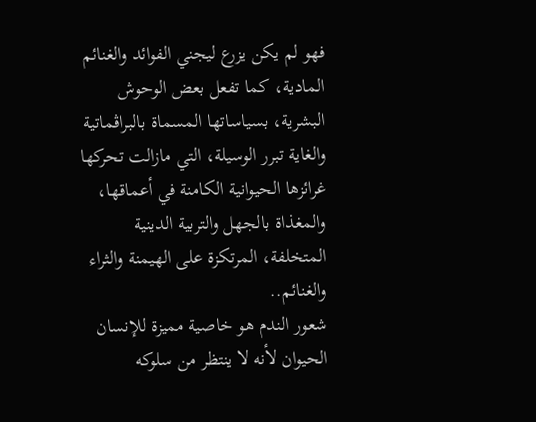فهو لم يكن يزرع ليجني الفوائد والغنائم المادية، كما تفعل بعض الوحوش البشرية، بسياساتها المسماة بالبراڨماتية والغاية تبرر الوسيلة، التي مازالت تحركها غرائزها الحيوانية الكامنة في أعماقها، والمغذاة بالجهل والتربية الدينية المتخلفة، المرتكزة على الهيمنة والثراء والغنائم..
شعور الندم هو خاصية مميزة للإنسان الحيوان لأنه لا ينتظر من سلوكه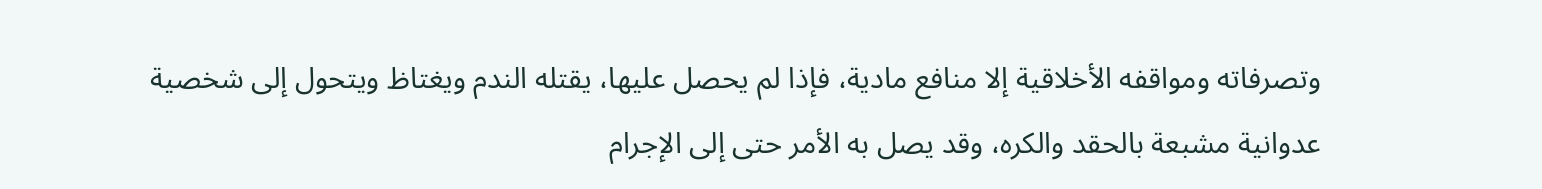وتصرفاته ومواقفه الأخلاقية إلا منافع مادية، فإذا لم يحصل عليها، يقتله الندم ويغتاظ ويتحول إلى شخصية عدوانية مشبعة بالحقد والكره، وقد يصل به الأمر حتى إلى الإجرام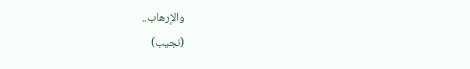والإرهاب..
(نجيب)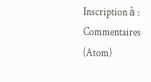Inscription à :
Commentaires (Atom)